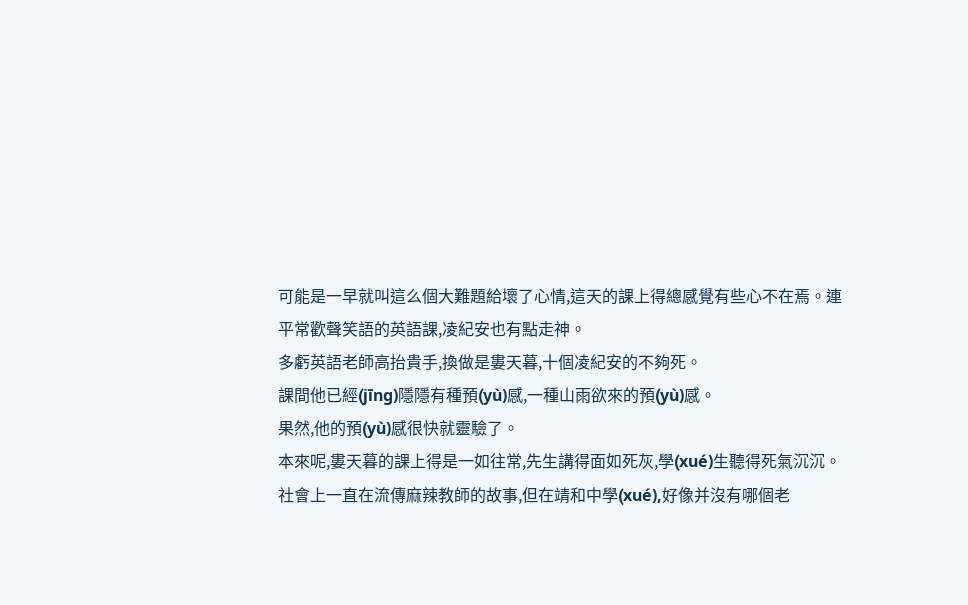可能是一早就叫這么個大難題給壞了心情,這天的課上得總感覺有些心不在焉。連平常歡聲笑語的英語課,凌紀安也有點走神。
多虧英語老師高抬貴手,換做是婁天暮,十個凌紀安的不夠死。
課間他已經(jīng)隱隱有種預(yù)感,一種山雨欲來的預(yù)感。
果然,他的預(yù)感很快就靈驗了。
本來呢,婁天暮的課上得是一如往常,先生講得面如死灰,學(xué)生聽得死氣沉沉。
社會上一直在流傳麻辣教師的故事,但在靖和中學(xué),好像并沒有哪個老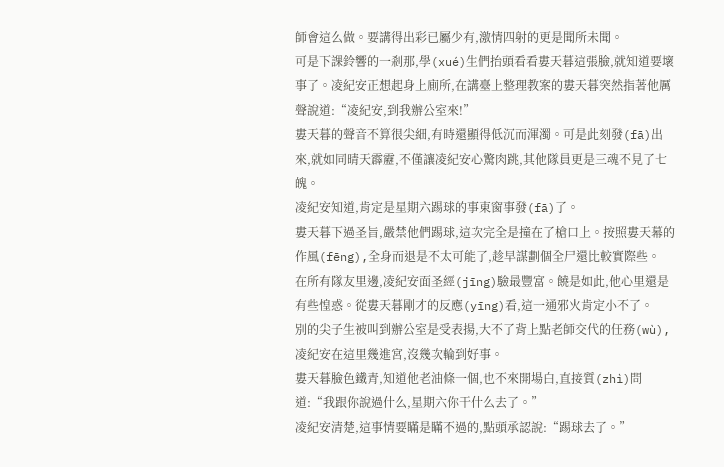師會這么做。要講得出彩已屬少有,激情四射的更是聞所未聞。
可是下課鈴響的一剎那,學(xué)生們抬頭看看婁天暮這張臉,就知道要壞事了。凌紀安正想起身上廁所,在講臺上整理教案的婁天暮突然指著他厲聲說道:“凌紀安,到我辦公室來!”
婁天暮的聲音不算很尖細,有時還顯得低沉而渾濁。可是此刻發(fā)出來,就如同晴天霹靂,不僅讓凌紀安心驚肉跳,其他隊員更是三魂不見了七魄。
凌紀安知道,肯定是星期六踢球的事東窗事發(fā)了。
婁天暮下過圣旨,嚴禁他們踢球,這次完全是撞在了槍口上。按照婁天幕的作風(fēng),全身而退是不太可能了,趁早謀劃個全尸還比較實際些。
在所有隊友里邊,凌紀安面圣經(jīng)驗最豐富。饒是如此,他心里還是有些惶惑。從婁天暮剛才的反應(yīng)看,這一通邪火肯定小不了。
別的尖子生被叫到辦公室是受表揚,大不了背上點老師交代的任務(wù),凌紀安在這里幾進宮,沒幾次輪到好事。
婁天暮臉色鐵青,知道他老油條一個,也不來開場白,直接質(zhì)問道:“我跟你說過什么,星期六你干什么去了。”
凌紀安清楚,這事情要瞞是瞞不過的,點頭承認說:“踢球去了。”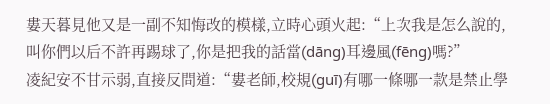婁天暮見他又是一副不知悔改的模樣,立時心頭火起:“上次我是怎么說的,叫你們以后不許再踢球了,你是把我的話當(dāng)耳邊風(fēng)嗎?”
凌紀安不甘示弱,直接反問道:“婁老師,校規(guī)有哪一條哪一款是禁止學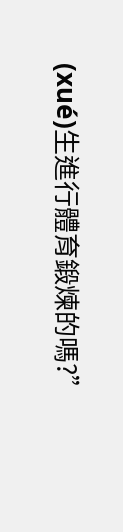(xué)生進行體育鍛煉的嗎?”